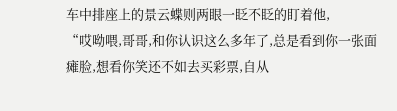车中排座上的景云蝶则两眼一眨不眨的盯着他,
“哎呦喂,哥哥,和你认识这么多年了,总是看到你一张面瘫脸,想看你笑还不如去买彩票,自从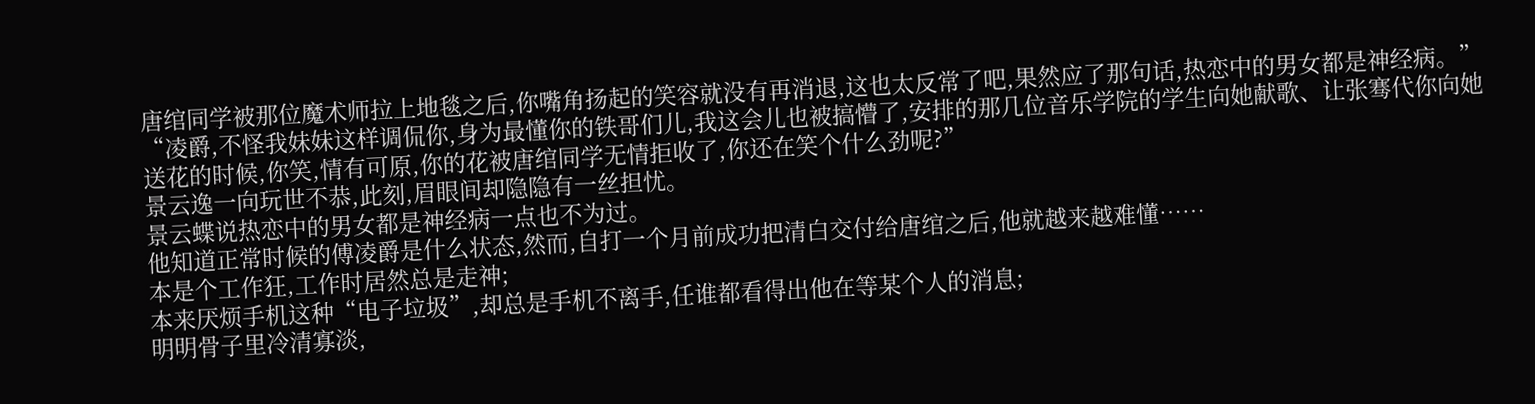唐绾同学被那位魔术师拉上地毯之后,你嘴角扬起的笑容就没有再消退,这也太反常了吧,果然应了那句话,热恋中的男女都是神经病。”
“凌爵,不怪我妹妹这样调侃你,身为最懂你的铁哥们儿,我这会儿也被搞懵了,安排的那几位音乐学院的学生向她献歌、让张骞代你向她送花的时候,你笑,情有可原,你的花被唐绾同学无情拒收了,你还在笑个什么劲呢?”
景云逸一向玩世不恭,此刻,眉眼间却隐隐有一丝担忧。
景云蝶说热恋中的男女都是神经病一点也不为过。
他知道正常时候的傅凌爵是什么状态,然而,自打一个月前成功把清白交付给唐绾之后,他就越来越难懂……
本是个工作狂,工作时居然总是走神;
本来厌烦手机这种“电子垃圾”,却总是手机不离手,任谁都看得出他在等某个人的消息;
明明骨子里冷清寡淡,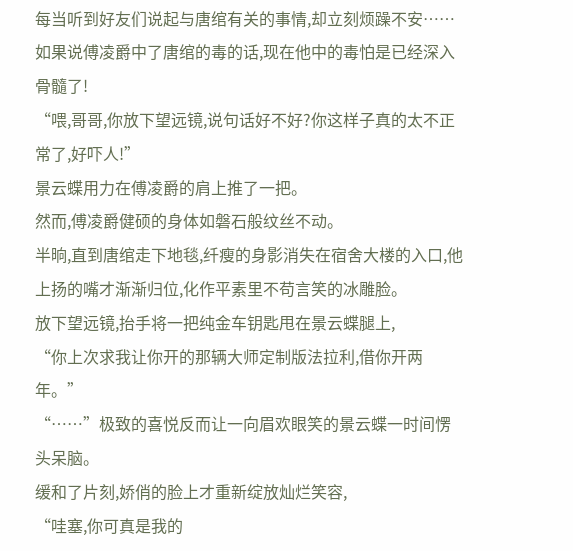每当听到好友们说起与唐绾有关的事情,却立刻烦躁不安……
如果说傅凌爵中了唐绾的毒的话,现在他中的毒怕是已经深入骨髓了!
“喂,哥哥,你放下望远镜,说句话好不好?你这样子真的太不正常了,好吓人!”
景云蝶用力在傅凌爵的肩上推了一把。
然而,傅凌爵健硕的身体如磐石般纹丝不动。
半晌,直到唐绾走下地毯,纤瘦的身影消失在宿舍大楼的入口,他上扬的嘴才渐渐归位,化作平素里不苟言笑的冰雕脸。
放下望远镜,抬手将一把纯金车钥匙甩在景云蝶腿上,
“你上次求我让你开的那辆大师定制版法拉利,借你开两年。”
“……”极致的喜悦反而让一向眉欢眼笑的景云蝶一时间愣头呆脑。
缓和了片刻,娇俏的脸上才重新绽放灿烂笑容,
“哇塞,你可真是我的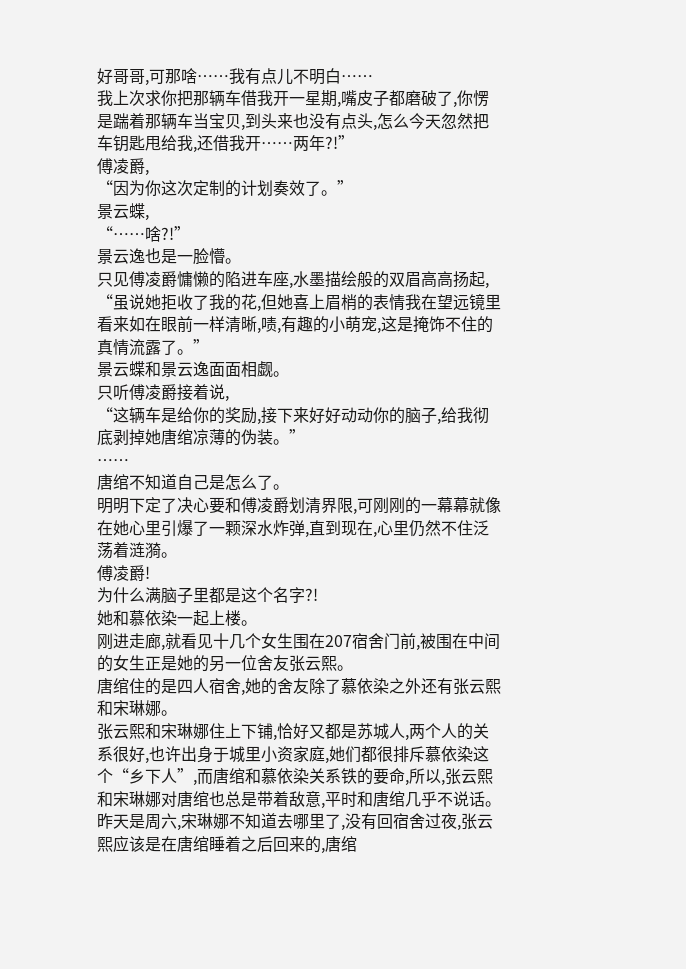好哥哥,可那啥……我有点儿不明白……
我上次求你把那辆车借我开一星期,嘴皮子都磨破了,你愣是踹着那辆车当宝贝,到头来也没有点头,怎么今天忽然把车钥匙甩给我,还借我开……两年?!”
傅凌爵,
“因为你这次定制的计划奏效了。”
景云蝶,
“……啥?!”
景云逸也是一脸懵。
只见傅凌爵慵懒的陷进车座,水墨描绘般的双眉高高扬起,
“虽说她拒收了我的花,但她喜上眉梢的表情我在望远镜里看来如在眼前一样清晰,啧,有趣的小萌宠,这是掩饰不住的真情流露了。”
景云蝶和景云逸面面相觑。
只听傅凌爵接着说,
“这辆车是给你的奖励,接下来好好动动你的脑子,给我彻底剥掉她唐绾凉薄的伪装。”
……
唐绾不知道自己是怎么了。
明明下定了决心要和傅凌爵划清界限,可刚刚的一幕幕就像在她心里引爆了一颗深水炸弹,直到现在,心里仍然不住泛荡着涟漪。
傅凌爵!
为什么满脑子里都是这个名字?!
她和慕依染一起上楼。
刚进走廊,就看见十几个女生围在207宿舍门前,被围在中间的女生正是她的另一位舍友张云熙。
唐绾住的是四人宿舍,她的舍友除了慕依染之外还有张云熙和宋琳娜。
张云熙和宋琳娜住上下铺,恰好又都是苏城人,两个人的关系很好,也许出身于城里小资家庭,她们都很排斥慕依染这个“乡下人”,而唐绾和慕依染关系铁的要命,所以,张云熙和宋琳娜对唐绾也总是带着敌意,平时和唐绾几乎不说话。
昨天是周六,宋琳娜不知道去哪里了,没有回宿舍过夜,张云熙应该是在唐绾睡着之后回来的,唐绾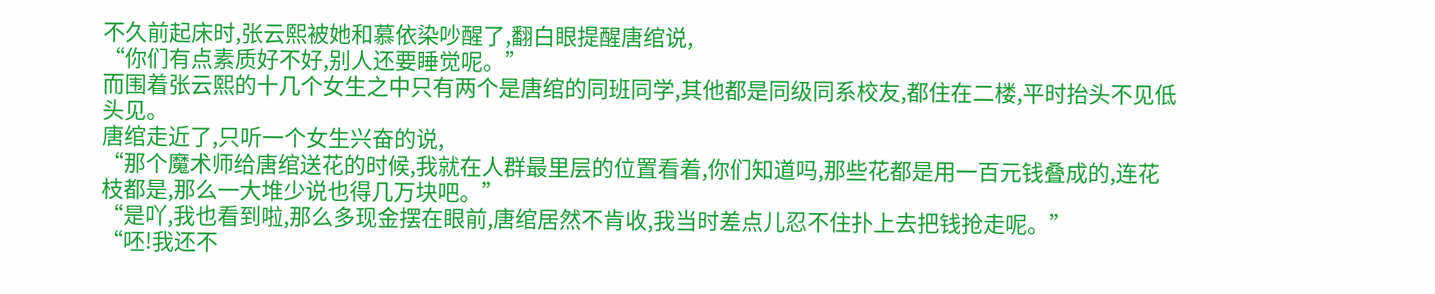不久前起床时,张云熙被她和慕依染吵醒了,翻白眼提醒唐绾说,
“你们有点素质好不好,别人还要睡觉呢。”
而围着张云熙的十几个女生之中只有两个是唐绾的同班同学,其他都是同级同系校友,都住在二楼,平时抬头不见低头见。
唐绾走近了,只听一个女生兴奋的说,
“那个魔术师给唐绾送花的时候,我就在人群最里层的位置看着,你们知道吗,那些花都是用一百元钱叠成的,连花枝都是,那么一大堆少说也得几万块吧。”
“是吖,我也看到啦,那么多现金摆在眼前,唐绾居然不肯收,我当时差点儿忍不住扑上去把钱抢走呢。”
“呸!我还不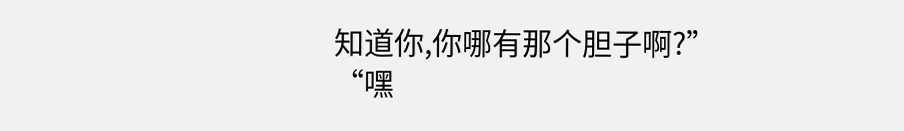知道你,你哪有那个胆子啊?”
“嘿